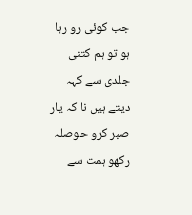جب کوئی رو رہا ہو تو ہم کتنی جلدی سے کہہ دیتے ہیں نا کہ یار صبر کرو حوصلہ رکھو ہمت سے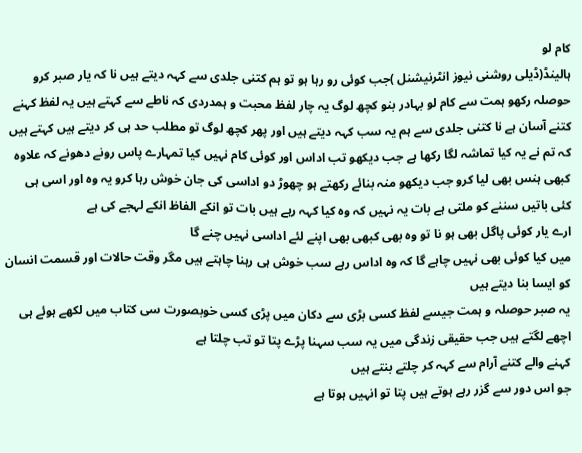کام لو
ہالینڈ(ڈیلی روشنی نیوز انٹرنیشنل )جب کوئی رو رہا ہو تو ہم کتنی جلدی سے کہہ دیتے ہیں نا کہ یار صبر کرو حوصلہ رکھو ہمت سے کام لو بہادر بنو کچھ لوگ یہ چار لفظ محبت و ہمدردی کہ ناطے سے کہتے ہیں یہ لفظ کہنے کتنے آسان ہے نا کتنی جلدی سے ہم یہ سب کہہ دیتے ہیں اور پھر کچھ لوگ تو مطلب حد ہی کر دیتے ہیں کہتے ہیں کہ تم نے یہ کیا تماشہ لگا رکھا ہے جب دیکھو تب اداس اور کوئی کام نہیں کیا تمہارے پاس رونے دھونے کہ علاوہ کبھی ہنس بھی لیا کرو جب دیکھو منہ بنائے رکھتے ہو چھوڑ دو اداسی کی جان خوش رہا کرو یہ وہ اور اسی ہی کئی باتیں سننے کو ملتی ہے بات یہ نہیں کہ وہ کیا کہہ رہے ہیں بات تو انکے الفاظ انکے لہجے کی ہے
ارے یار کوئی پاگل بھی ہو نا تو وہ بھی کبھی بھی اپنے لئے اداسی نہیں چنے گا
میں کیا کوئی بھی نہیں چاہے گا کہ وہ اداس رہے سب خوش ہی رہنا چاہتے ہیں مگر وقت حالات اور قسمت انسان کو ایسا بنا دیتے ہیں
یہ صبر حوصلہ و ہمت جیسے لفظ کسی بڑی سے دکان میں پڑی کسی خوبصورت سی کتاب میں لکھے ہوئے ہی اچھے لگتے ہیں جب حقیقی زندگی میں یہ سب سہنا پڑے پتا تو تب چلتا ہے
کہنے والے کتنے آرام سے کہہ کر چلتے بنتے ہیں
جو اس دور سے گزر رہے ہوتے ہیں پتا تو انہیں ہوتا ہے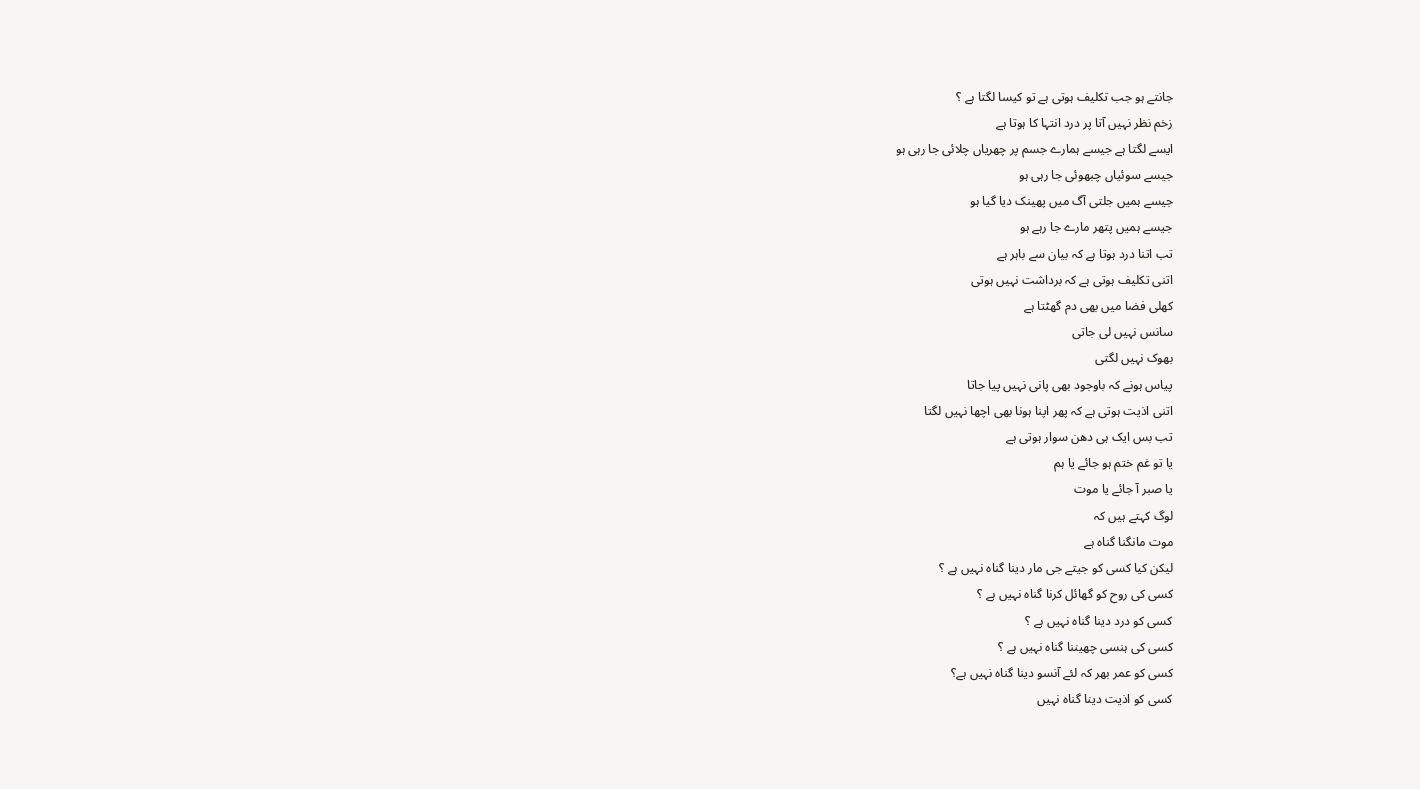جانتے ہو جب تکلیف ہوتی ہے تو کیسا لگتا ہے ؟
زخم نظر نہیں آتا پر درد انتہا کا ہوتا ہے
ایسے لگتا ہے جیسے ہمارے جسم پر چھریاں چلائی جا رہی ہو
جیسے سوئیاں چبھوئی جا رہی ہو
جیسے ہمیں جلتی آگ میں پھینک دیا گیا ہو
جیسے ہمیں پتھر مارے جا رہے ہو
تب اتنا درد ہوتا ہے کہ بیان سے باہر ہے
اتنی تکلیف ہوتی ہے کہ برداشت نہیں ہوتی
کھلی فضا میں بھی دم گھٹتا ہے
سانس نہیں لی جاتی
بھوک نہیں لگتی
پیاس ہونے کہ باوجود بھی پانی نہیں پیا جاتا
اتنی اذیت ہوتی ہے کہ پھر اپنا ہونا بھی اچھا نہیں لگتا
تب بس ایک ہی دھن سوار ہوتی ہے
یا تو غم ختم ہو جائے یا ہم
یا صبر آ جائے یا موت
لوگ کہتے ہیں کہ
موت مانگنا گناہ ہے
لیکن کیا کسی کو جیتے جی مار دینا گناہ نہیں ہے ؟
کسی کی روح کو گھائل کرنا گناہ نہیں ہے ؟
کسی کو درد دینا گناہ نہیں ہے ؟
کسی کی ہنسی چھیننا گناہ نہیں ہے ؟
کسی کو عمر بھر کہ لئے آنسو دینا گناہ نہیں ہے؟
کسی کو اذیت دینا گناہ نہیں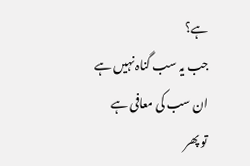ہے؟
جب یہ سب گناہ نہیں ہے ان سب کی معافی ہے
تو پھر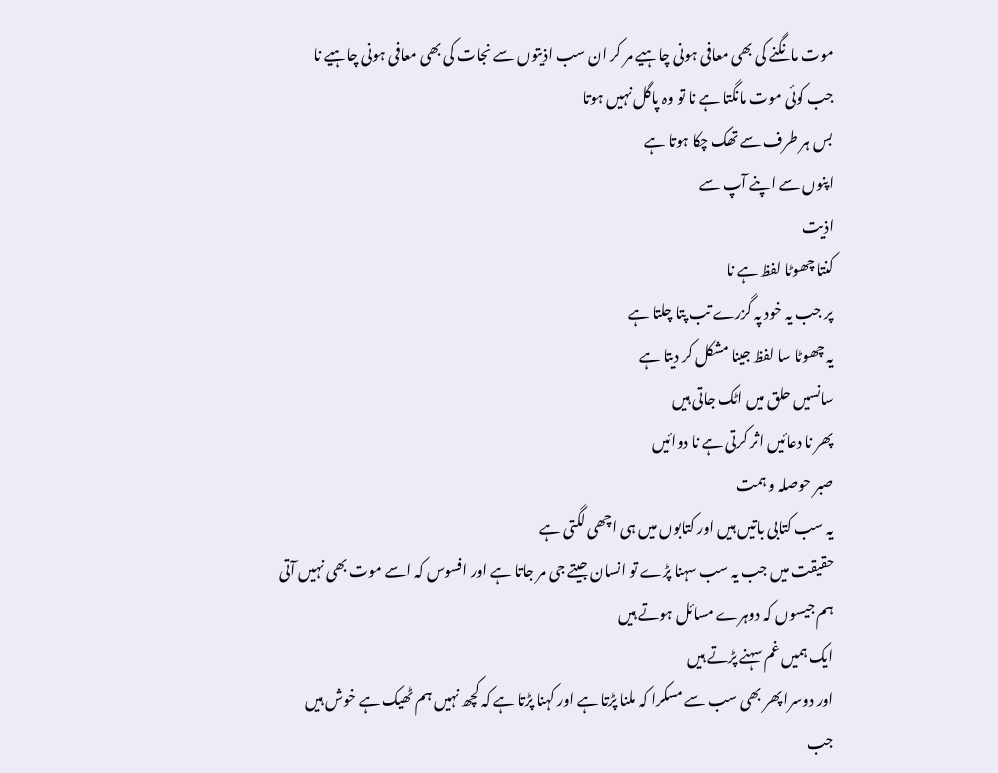موت مانگنے کی بھی معافی ہونی چاہیے مر کر ان سب اذیتوں سے نجات کی بھی معافی ہونی چاہیے نا
جب کوئی موت مانگتا ہے نا تو وہ پاگل نہیں ہوتا
بس ہر طرف سے تھک چکا ہوتا ہے
اپنوں سے اپنے آپ سے
اذیت
کنتا چھوٹا لفظ ہے نا
پر جب یہ خود پہ گزرے تب پتا چلتا ہے
یہ چھوٹا سا لفظ جینا مشکل کر دیتا ہے
سانسیں حلق میں اٹک جاتی ہیں
پھر نا دعائیں اثر کرتی ہے نا دوائیں
صبر حوصلہ و ہمت
یہ سب کتابی باتیں ہیں اور کتابوں میں ہی اچھی لگتی ہے
حقیقت میں جب یہ سب سہنا پڑے تو انسان جیتے جی مر جاتا ہے اور افسوس کہ اسے موت بھی نہیں آتی
ہم جیسوں کہ دوہرے مسائل ہوتے ہیں
ایک ہمیں غم سہنے پڑتے ہیں
اور دوسرا پھر بھی سب سے مسکرا کہ ملنا پڑتا ہے اور کہنا پڑتا ہے کہ کچھ نہیں ہم ٹھیک ہے خوش ہیں
جب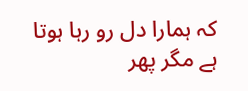کہ ہمارا دل رو رہا ہوتا ہے مگر پھر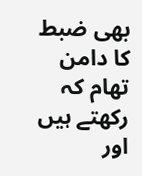بھی ضبط کا دامن تھام کہ رکھتے ہیں اور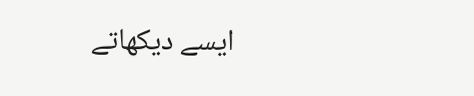ایسے دیکھاتے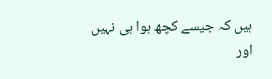ہیں کہ جیسے کچھ ہوا ہی نہیں
اور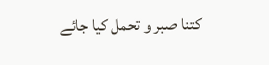کتنا صبر و تحمل کیا جائے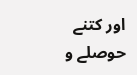اور کتنے حوصلے و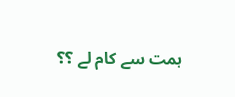ہمت سے کام لے ؟؟